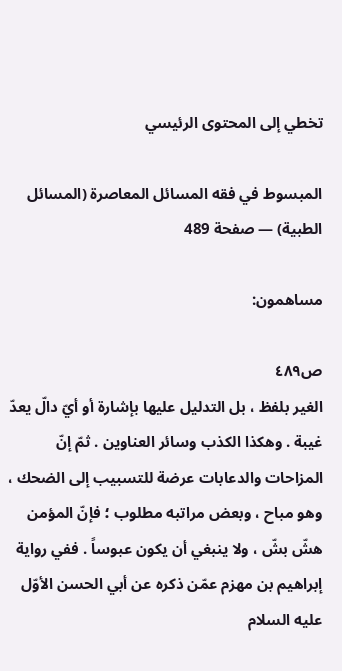تخطي إلى المحتوى الرئيسي

المبسوط في فقه المسائل المعاصرة (المسائل الطبية) — صفحة 489

مساهمون:

ص٤٨٩
الغير بلفظ ، بل التدليل عليها بإشارة أو أيّ دالّ يعدّ غيبة . وهكذا الكذب وسائر العناوين . ثمّ إنّ المزاحات والدعابات عرضة للتسبيب إلى الضحك ، وهو مباح ، وبعض مراتبه مطلوب ؛ فإنّ المؤمن هشّ بشّ ، ولا ينبغي أن يكون عبوساً . ففي رواية إبراهيم بن مهزم عمّن ذكره عن أبي الحسن الأوّل عليه السلام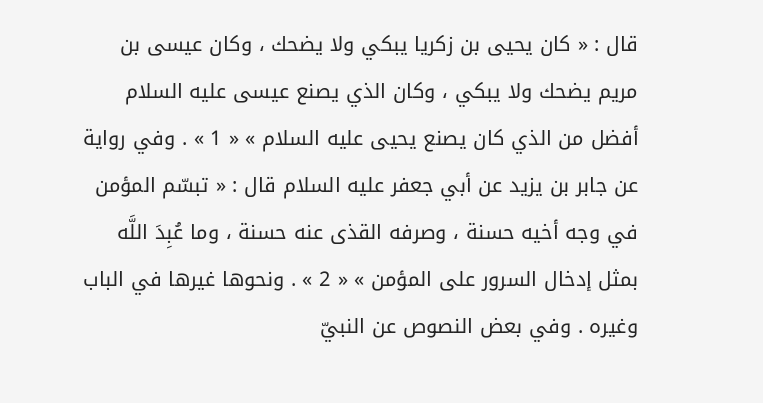قال : « كان يحيى بن زكريا يبكي ولا يضحك ، وكان عيسى بن مريم يضحك ولا يبكي ، وكان الذي يصنع عيسى عليه السلام أفضل من الذي كان يصنع يحيى عليه السلام » « 1 » . وفي رواية عن جابر بن يزيد عن أبي جعفر عليه السلام قال : « تبسّم المؤمن في وجه أخيه حسنة ، وصرفه القذى عنه حسنة ، وما عُبِدَ اللَّه بمثل إدخال السرور على المؤمن » « 2 » . ونحوها غيرها في الباب وغيره . وفي بعض النصوص عن النبيّ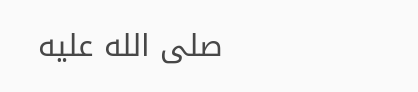صلى الله عليه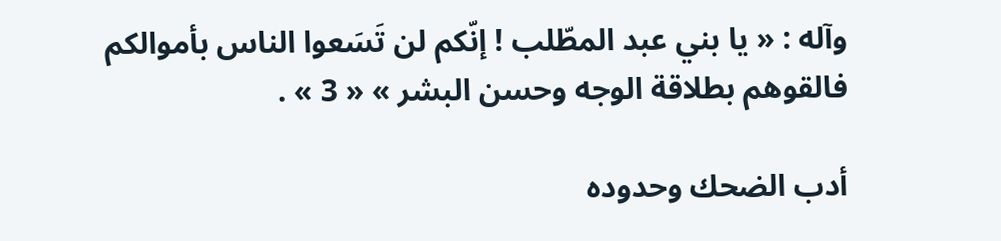وآله : « يا بني عبد المطّلب ! إنّكم لن تَسَعوا الناس بأموالكم فالقوهم بطلاقة الوجه وحسن البشر » « 3 » .

أدب الضحك وحدوده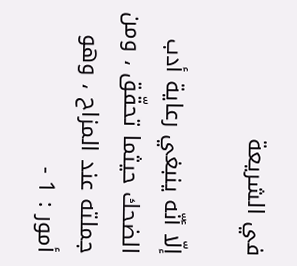في الشريعة

إلّا أنّه ينبغي رعاية أدب الضحك حيثما تحقّق ، ومن جملته عند المزاح ، وهو أمور : 1 -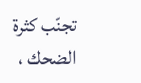تجنّب كثرة الضحك ،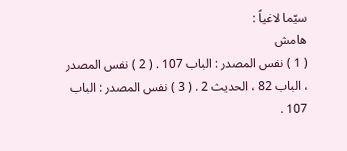سيّما لاغياً :
هامش
( 1 ) نفس المصدر : الباب 107 . ( 2 ) نفس المصدر ، الباب 82 ، الحديث 2 . ( 3 ) نفس المصدر : الباب 107 .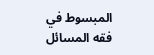المبسوط في فقه المسائل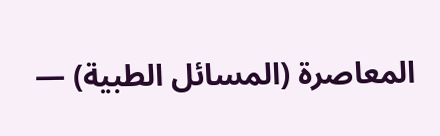المعاصرة (المسائل الطبية) —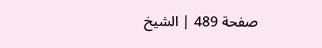صفحة 489 | الشيخ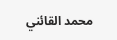محمد القائني